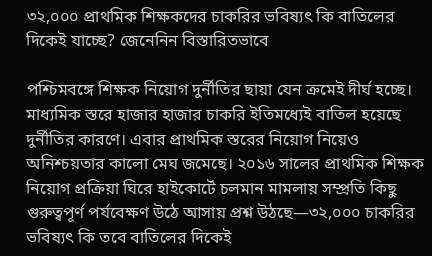৩২,০০০ প্রাথমিক শিক্ষকদের চাকরির ভবিষ্যৎ কি বাতিলের দিকেই যাচ্ছে? জেনেনিন বিস্তারিতভাবে

পশ্চিমবঙ্গে শিক্ষক নিয়োগ দুর্নীতির ছায়া যেন ক্রমেই দীর্ঘ হচ্ছে। মাধ্যমিক স্তরে হাজার হাজার চাকরি ইতিমধ্যেই বাতিল হয়েছে দুর্নীতির কারণে। এবার প্রাথমিক স্তরের নিয়োগ নিয়েও অনিশ্চয়তার কালো মেঘ জমেছে। ২০১৬ সালের প্রাথমিক শিক্ষক নিয়োগ প্রক্রিয়া ঘিরে হাইকোর্টে চলমান মামলায় সম্প্রতি কিছু গুরুত্বপূর্ণ পর্যবেক্ষণ উঠে আসায় প্রশ্ন উঠছে—৩২,০০০ চাকরির ভবিষ্যৎ কি তবে বাতিলের দিকেই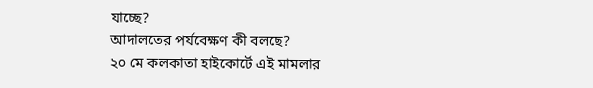যাচ্ছে?
আদালতের পর্যবেক্ষণ কী বলছে?
২০ মে কলকাতা হাইকোর্টে এই মামলার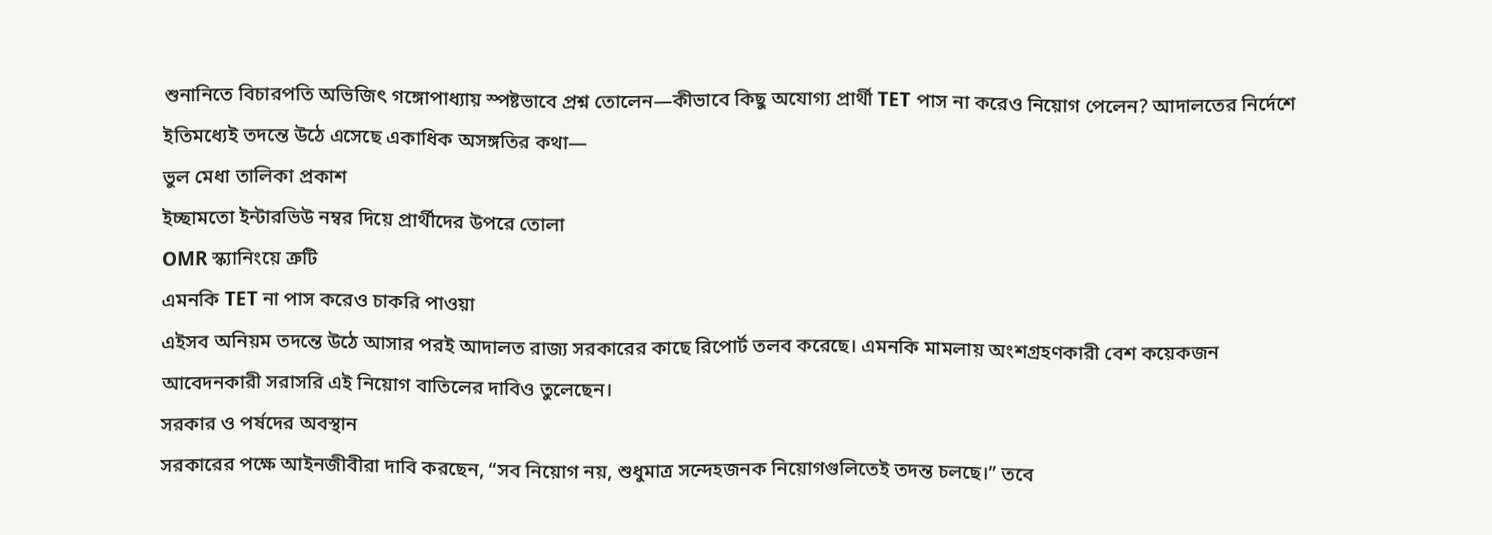শুনানিতে বিচারপতি অভিজিৎ গঙ্গোপাধ্যায় স্পষ্টভাবে প্রশ্ন তোলেন—কীভাবে কিছু অযোগ্য প্রার্থী TET পাস না করেও নিয়োগ পেলেন? আদালতের নির্দেশে ইতিমধ্যেই তদন্তে উঠে এসেছে একাধিক অসঙ্গতির কথা—
ভুল মেধা তালিকা প্রকাশ
ইচ্ছামতো ইন্টারভিউ নম্বর দিয়ে প্রার্থীদের উপরে তোলা
OMR স্ক্যানিংয়ে ত্রুটি
এমনকি TET না পাস করেও চাকরি পাওয়া
এইসব অনিয়ম তদন্তে উঠে আসার পরই আদালত রাজ্য সরকারের কাছে রিপোর্ট তলব করেছে। এমনকি মামলায় অংশগ্রহণকারী বেশ কয়েকজন আবেদনকারী সরাসরি এই নিয়োগ বাতিলের দাবিও তুলেছেন।
সরকার ও পর্ষদের অবস্থান
সরকারের পক্ষে আইনজীবীরা দাবি করছেন, “সব নিয়োগ নয়, শুধুমাত্র সন্দেহজনক নিয়োগগুলিতেই তদন্ত চলছে।” তবে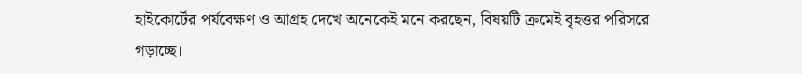হাইকোর্টের পর্যবেক্ষণ ও আগ্রহ দেখে অনেকেই মনে করছেন, বিষয়টি ক্রমেই বৃহত্তর পরিসরে গড়াচ্ছে।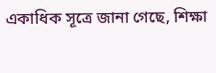একাধিক সূত্রে জানা গেছে, শিক্ষা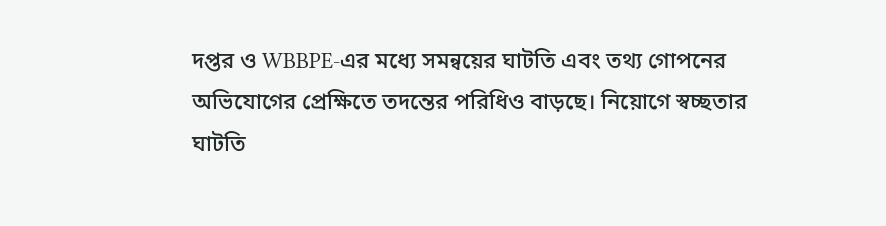দপ্তর ও WBBPE-এর মধ্যে সমন্বয়ের ঘাটতি এবং তথ্য গোপনের অভিযোগের প্রেক্ষিতে তদন্তের পরিধিও বাড়ছে। নিয়োগে স্বচ্ছতার ঘাটতি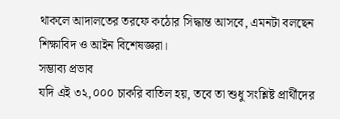থাকলে আদালতের তরফে কঠোর সিদ্ধান্ত আসবে, এমনটা বলছেন শিক্ষাবিদ ও আইন বিশেষজ্ঞরা।
সম্ভাব্য প্রভাব
যদি এই ৩২,০০০ চাকরি বাতিল হয়, তবে তা শুধু সংশ্লিষ্ট প্রার্থীদের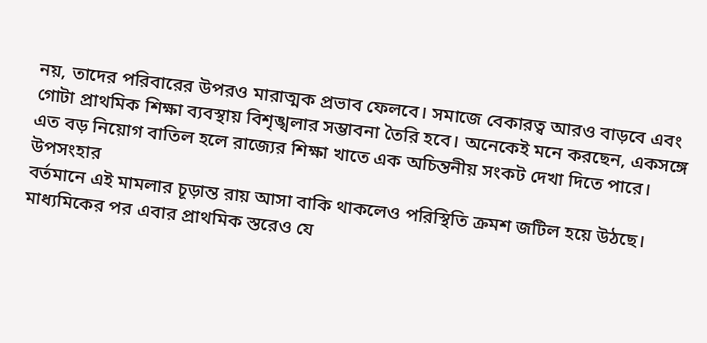নয়, তাদের পরিবারের উপরও মারাত্মক প্রভাব ফেলবে। সমাজে বেকারত্ব আরও বাড়বে এবং গোটা প্রাথমিক শিক্ষা ব্যবস্থায় বিশৃঙ্খলার সম্ভাবনা তৈরি হবে। অনেকেই মনে করছেন, একসঙ্গে এত বড় নিয়োগ বাতিল হলে রাজ্যের শিক্ষা খাতে এক অচিন্তনীয় সংকট দেখা দিতে পারে।
উপসংহার
বর্তমানে এই মামলার চূড়ান্ত রায় আসা বাকি থাকলেও পরিস্থিতি ক্রমশ জটিল হয়ে উঠছে। মাধ্যমিকের পর এবার প্রাথমিক স্তরেও যে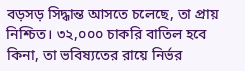বড়সড় সিদ্ধান্ত আসতে চলেছে, তা প্রায় নিশ্চিত। ৩২,০০০ চাকরি বাতিল হবে কিনা, তা ভবিষ্যতের রায়ে নির্ভর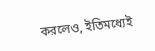করলেও, ইতিমধ্যেই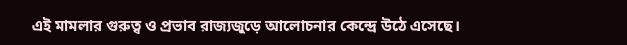এই মামলার গুরুত্ব ও প্রভাব রাজ্যজুড়ে আলোচনার কেন্দ্রে উঠে এসেছে।